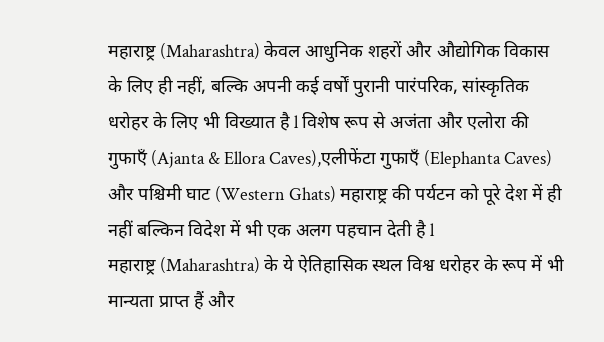महाराष्ट्र (Maharashtra) केवल आधुनिक शहरों और औद्योगिक विकास के लिए ही नहीं, बल्कि अपनी कई वर्षों पुरानी पारंपरिक, सांस्कृतिक धरोहर के लिए भी विख्यात है l विशेष रूप से अजंता और एलोरा की गुफाएँ (Ajanta & Ellora Caves),एलीफेंटा गुफाएँ (Elephanta Caves) और पश्चिमी घाट (Western Ghats) महाराष्ट्र की पर्यटन को पूरे देश में ही नहीं बल्किन विदेश में भी एक अलग पहचान देती है l
महाराष्ट्र (Maharashtra) के ये ऐतिहासिक स्थल विश्व धरोहर के रूप में भी मान्यता प्राप्त हैं और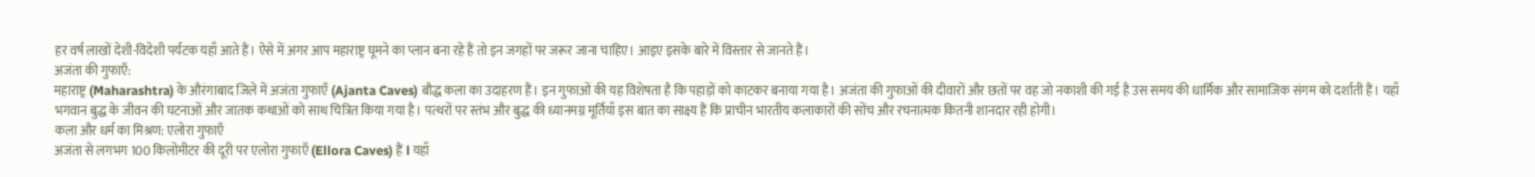हर वर्ष लाखों देशी-विदेशी पर्यटक यहाँ आते हैं। ऐसे में अगर आप महाराष्ट्र घूमने का प्लान बना रहे हैं तो इन जगहों पर जरूर जाना चाहिए। आइए इसके बारे में विस्तार से जानते हैं।
अजंता की गुफाएँ:
महाराष्ट्र (Maharashtra) के औरंगाबाद जिले में अजंता गुफाएँ (Ajanta Caves) बौद्ध कला का उदाहरण हैं। इन गुफाओं की यह विशेषता है कि पहाड़ों को काटकर बनाया गया है। अजंता की गुफाओं की दीवारों और छतों पर वह जो नकाशी की गई है उस समय की धार्मिक और सामाजिक संगम को दर्शाती हैं। यहाँ भगवान बुद्ध के जीवन की घटनाओं और जातक कथाओं को साथ चित्रित किया गया है। पत्थरों पर स्तंभ और बुद्ध की ध्यानमग्न मूर्तियाँ इस बात का साक्ष्य हैं कि प्राचीन भारतीय कलाकारों की सोंच और रचनात्मक कितनी शानदार रही होगी।
कला और धर्म का मिश्रण: एलोरा गुफाएँ
अजंता से लगभग 100 किलोमीटर की दूरी पर एलोरा गुफाएँ (Ellora Caves) हैं l यहाँ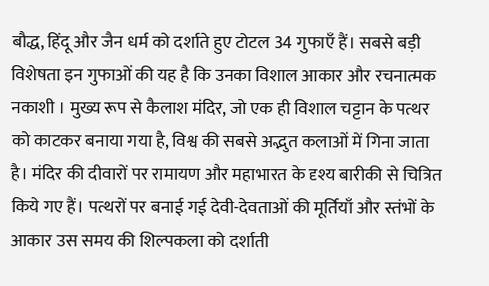बौद्ध, हिंदू और जैन धर्म को दर्शाते हुए टोटल 34 गुफाएँ हैं। सबसे बड़ी विशेषता इन गुफाओं की यह है कि उनका विशाल आकार और रचनात्मक नकाशी । मुख्य रूप से कैलाश मंदिर, जो एक ही विशाल चट्टान के पत्थर को काटकर बनाया गया है, विश्व की सबसे अद्भुत कलाओं में गिना जाता है। मंदिर की दीवारों पर रामायण और महाभारत के दृश्य बारीकी से चित्रित किये गए हैं। पत्थरों पर बनाई गई देवी-देवताओं की मूर्तियाँ और स्तंभों के आकार उस समय की शिल्पकला को दर्शाती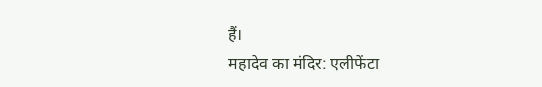हैं।
महादेव का मंदिर: एलीफेंटा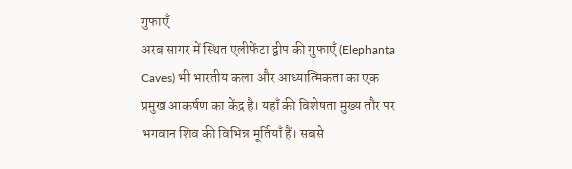गुफाएँ
अरब सागर में स्थित एलीफेंटा द्वीप की गुफाएँ (Elephanta Caves) भी भारतीय कला और आध्यात्मिकता का एक प्रमुख आकर्षण का केंद्र है। यहाँ की विशेषता मुख्य तौर पर भगवान शिव की विभिन्न मूर्तियाँ हैं। सबसे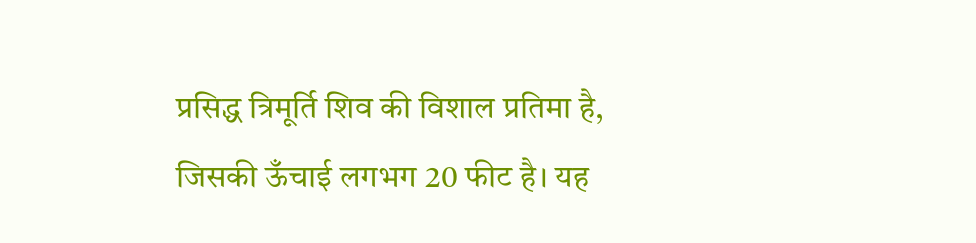प्रसिद्ध त्रिमूर्ति शिव की विशाल प्रतिमा है, जिसकी ऊँचाई लगभग 20 फीट है। यह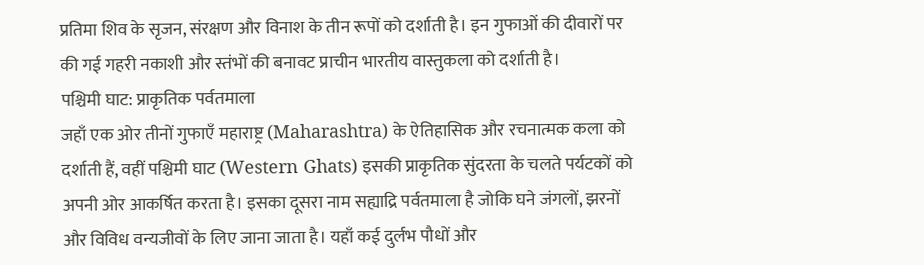प्रतिमा शिव के सृजन, संरक्षण और विनाश के तीन रूपों को दर्शाती है। इन गुफाओं की दीवारों पर की गई गहरी नकाशी और स्तंभों की बनावट प्राचीन भारतीय वास्तुकला को दर्शाती है।
पश्चिमी घाट: प्राकृतिक पर्वतमाला
जहाँ एक ओर तीनों गुफाएँ महाराष्ट्र (Maharashtra) के ऐतिहासिक और रचनात्मक कला को दर्शाती हैं, वहीं पश्चिमी घाट (Western Ghats) इसकी प्राकृतिक सुंदरता के चलते पर्यटकों को अपनी ओर आकर्षित करता है। इसका दूसरा नाम सह्याद्रि पर्वतमाला है जोकि घने जंगलों, झरनों और विविध वन्यजीवों के लिए जाना जाता है। यहाँ कई दुर्लभ पौधों और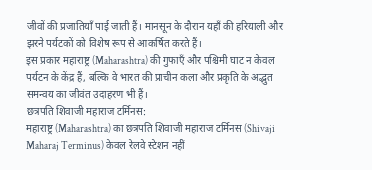जीवों की प्रजातियाँ पाई जाती हैं। मानसून के दौरान यहाँ की हरियाली और झरने पर्यटकों को विशेष रूप से आकर्षित करते हैं।
इस प्रकार महाराष्ट्र (Maharashtra) की गुफाएँ और पश्चिमी घाट न केवल पर्यटन के केंद्र हैं, बल्कि वे भारत की प्राचीन कला और प्रकृति के अद्भुत समन्वय का जीवंत उदाहरण भी हैं।
छत्रपति शिवाजी महाराज टर्मिनस:
महाराष्ट्र (Maharashtra) का छत्रपति शिवाजी महाराज टर्मिनस (Shivaji Maharaj Terminus) केवल रेलवे स्टेशन नहीं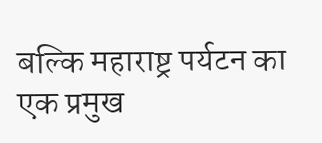बल्कि महाराष्ट्र पर्यटन का एक प्रमुख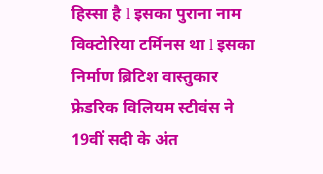हिस्सा है l इसका पुराना नाम विक्टोरिया टर्मिनस था l इसका निर्माण ब्रिटिश वास्तुकार फ्रेडरिक विलियम स्टीवंस ने 19वीं सदी के अंत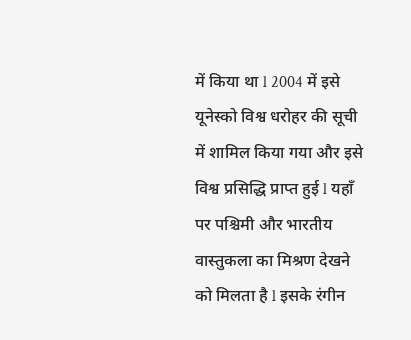में किया था l 2004 में इसे यूनेस्को विश्व धरोहर की सूची में शामिल किया गया और इसे विश्व प्रसिद्धि प्राप्त हुई l यहाँ पर पश्चिमी और भारतीय वास्तुकला का मिश्रण देखने को मिलता है l इसके रंगीन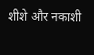शीशे और नकाशी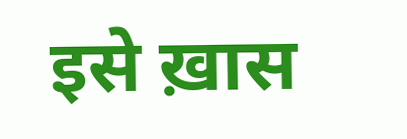इसे ख़ास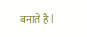बनाते है l